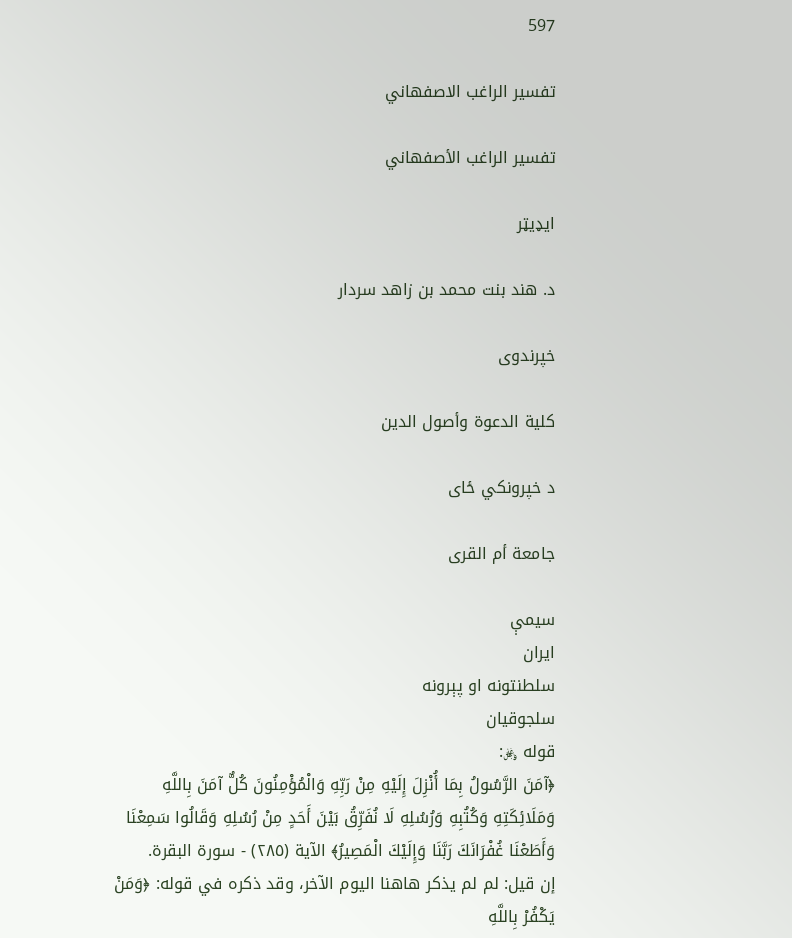597

تفسير الراغب الاصفهاني

تفسير الراغب الأصفهاني

ایډیټر

د. هند بنت محمد بن زاهد سردار

خپرندوی

كلية الدعوة وأصول الدين

د خپرونکي ځای

جامعة أم القرى

سیمې
ایران
سلطنتونه او پېرونه
سلجوقيان
قوله ﷿:
﴿آمَنَ الرَّسُولُ بِمَا أُنْزِلَ إِلَيْهِ مِنْ رَبِّهِ وَالْمُؤْمِنُونَ كُلٌّ آمَنَ بِاللَّهِ وَمَلَائِكَتِهِ وَكُتُبِهِ وَرُسُلِهِ لَا نُفَرِّقُ بَيْنَ أَحَدٍ مِنْ رُسُلِهِ وَقَالُوا سَمِعْنَا وَأَطَعْنَا غُفْرَانَكَ رَبَّنَا وَإِلَيْكَ الْمَصِيرُ﴾ الآية (٢٨٥) - سورة البقرة.
إن قيل: لم لم يذكر هاهنا اليوم الآخر، وقد ذكره في قوله: ﴿وَمَنْ يَكْفُرْ بِاللَّهِ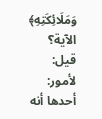وَمَلَائِكَتِهِ﴾ الآية؟
قيل: لأمور: أحدها أنه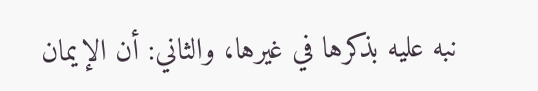نبه عليه بذكرها في غيرها، والثاني: أن الإيمان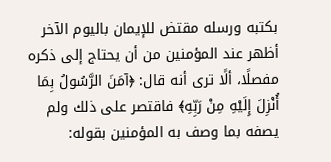بكتبه ورسله مقتض للإيمان باليوم الآخر أظهر عند المؤمنين من أن يحتاج إلى ذكره مفصلًا، ألًا ترى أنه قال: ﴿آمَنَ الرَّسُولُ بِمَا أُنْزِلَ إِلَيْهِ مِنْ رَبِّهِ﴾ فاقتصر على ذلك ولم يصفه بما وصف به المؤمنين بقوله: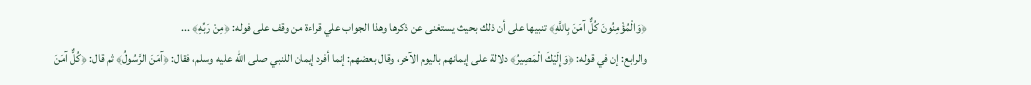﴿وَالْمُؤْمِنُونَ كُلٌّ آمَنَ بِاللَّهِ﴾ تنبيها على أن ذلك بحيث يستغنى عن ذكرها وهذا الجواب علي قراءة من وقف على فوله: ﴿مِنْ رَبِّهِ﴾ ...
والرابع: إن في قوله: ﴿وَإِلَيْكَ الْمَصِيرُ﴾ دلالة على إيمانهم باليوم الآخر، وقال بعضهم: إنما أفرد إيمان اللنبي صلى الله عليه وسلم، فقال: ﴿آمَنَ الرَّسُولُ﴾ ثم قال: ﴿كُلٌّ آمَنَ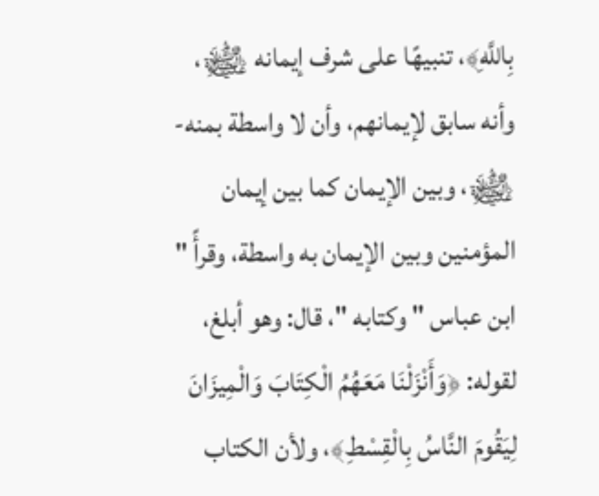بِاللَّهِ﴾، تنبيهًا على شرف إيمانه ﵊، وأنه سابق لإيمانهم، وأن لا واسطة بمنه- ﵊، وبين الإيمان كما بين إيمان المؤمنين وبين الإيمان به واسطة، وقرأً " ابن عباس " وكتابه "، قال: وهو أبلغ، لقوله: ﴿وَأَنْزَلْنَا مَعَهُمُ الْكِتَابَ وَالْمِيزَانَ لِيَقُومَ النَّاسُ بِالْقِسْطِ﴾، ولأن الكتاب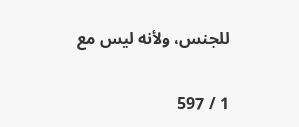للجنس، ولأنه ليس مع

1 / 597